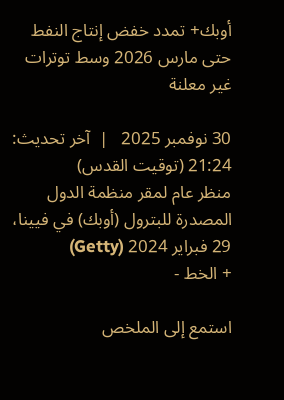أوبك+ تمدد خفض إنتاج النفط حتى مارس 2026 وسط توترات غير معلنة

30 نوفمبر 2025   |  آخر تحديث: 21:24 (توقيت القدس)
منظر عام لمقر منظمة الدول المصدرة للبترول (أوبك) في فيينا، 29 فبراير 2024 (Getty)
+ الخط -

استمع إلى الملخص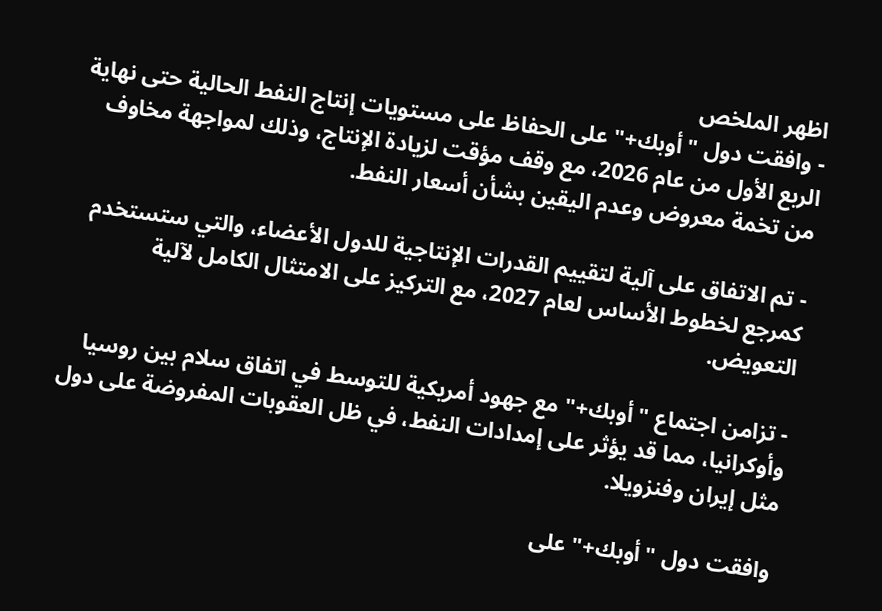اظهر الملخص
- وافقت دول "أوبك+" على الحفاظ على مستويات إنتاج النفط الحالية حتى نهاية الربع الأول من عام 2026، مع وقف مؤقت لزيادة الإنتاج، وذلك لمواجهة مخاوف من تخمة معروض وعدم اليقين بشأن أسعار النفط.

- تم الاتفاق على آلية لتقييم القدرات الإنتاجية للدول الأعضاء، والتي ستستخدم كمرجع لخطوط الأساس لعام 2027، مع التركيز على الامتثال الكامل لآلية التعويض.

- تزامن اجتماع "أوبك+" مع جهود أمريكية للتوسط في اتفاق سلام بين روسيا وأوكرانيا، مما قد يؤثر على إمدادات النفط، في ظل العقوبات المفروضة على دول مثل إيران وفنزويلا.

وافقت دول "أوبك+" على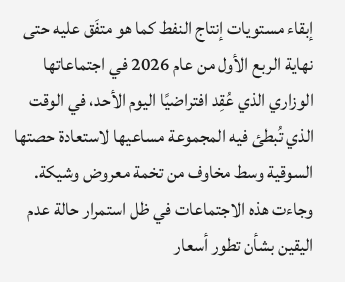إبقاء مستويات إنتاج النفط كما هو متفَق عليه حتى نهاية الربع الأول من عام 2026 في اجتماعاتها الوزاري الذي عُقِد افتراضيًا اليوم الأحد، في الوقت الذي تُبطئ فيه المجموعة مساعيها لاستعادة حصتها السوقية وسط مخاوف من تخمة معروض وشيكة.
وجاءت هذه الاجتماعات في ظل استمرار حالة عدم اليقين بشأن تطور أسعار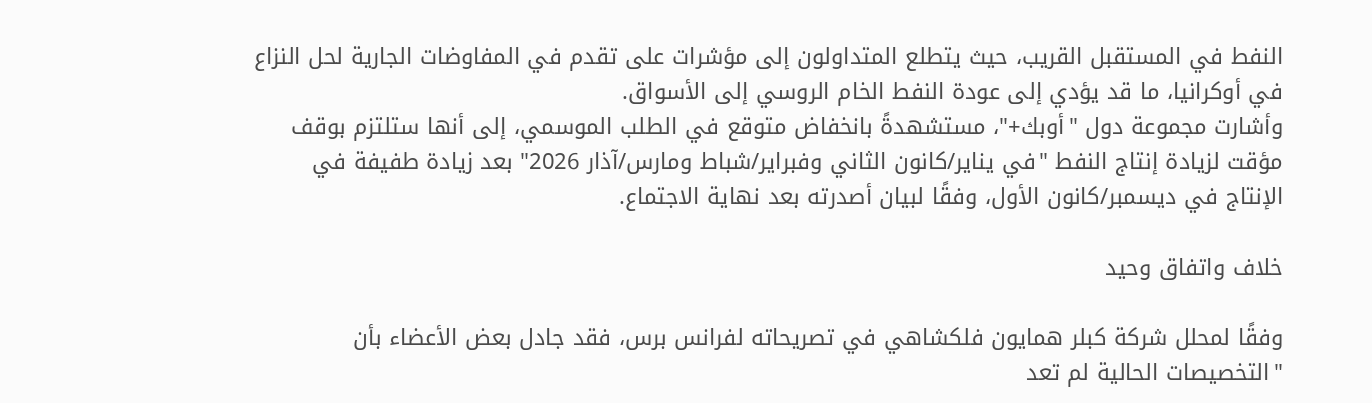النفط في المستقبل القريب، حيث يتطلع المتداولون إلى مؤشرات على تقدم في المفاوضات الجارية لحل النزاع في أوكرانيا، ما قد يؤدي إلى عودة النفط الخام الروسي إلى الأسواق.
وأشارت مجموعة دول "أوبك+"، مستشهدةً بانخفاض متوقع في الطلب الموسمي، إلى أنها ستلتزم بوقف مؤقت لزيادة إنتاج النفط "في يناير/كانون الثاني وفبراير/شباط ومارس/آذار 2026" بعد زيادة طفيفة في الإنتاج في ديسمبر/كانون الأول، وفقًا لبيان أصدرته بعد نهاية الاجتماع.

خلاف واتفاق وحيد

وفقًا لمحلل شركة كبلر همايون فلكشاهي في تصريحاته لفرانس برس، فقد جادل بعض الأعضاء بأن "التخصيصات الحالية لم تعد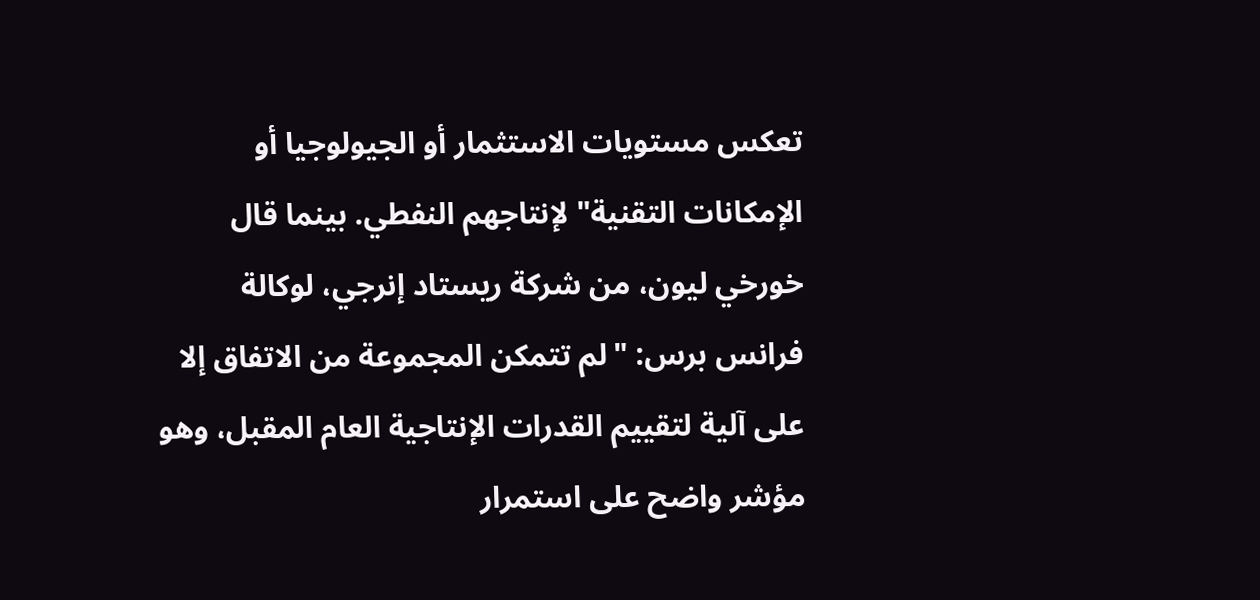تعكس مستويات الاستثمار أو الجيولوجيا أو الإمكانات التقنية" لإنتاجهم النفطي. بينما قال خورخي ليون، من شركة ريستاد إنرجي، لوكالة فرانس برس: "لم تتمكن المجموعة من الاتفاق إلا على آلية لتقييم القدرات الإنتاجية العام المقبل، وهو مؤشر واضح على استمرار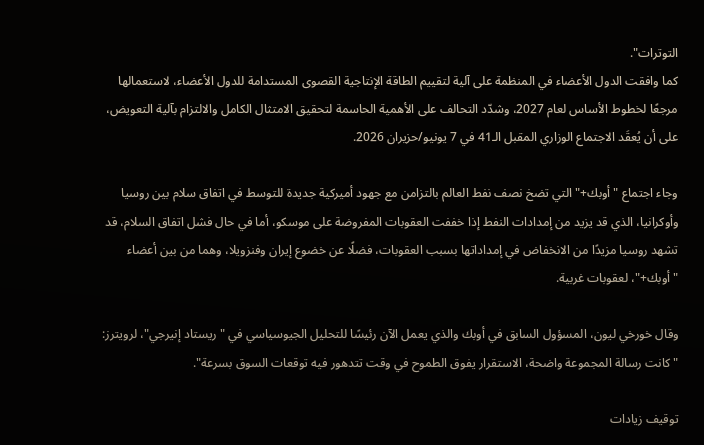التوترات".
كما وافقت الدول الأعضاء في المنظمة على آلية لتقييم الطاقة الإنتاجية القصوى المستدامة للدول الأعضاء، لاستعمالها مرجعًا لخطوط الأساس لعام 2027، وشدّد التحالف على الأهمية الحاسمة لتحقيق الامتثال الكامل والالتزام بآلية التعويض، على أن يُعقَد الاجتماع الوزاري المقبل الـ41 في 7 يونيو/حزيران 2026.

وجاء اجتماع "أوبك+" التي تضخ نصف نفط العالم بالتزامن مع جهود أميركية جديدة للتوسط في اتفاق سلام بين روسيا وأوكرانيا، الذي قد يزيد من إمدادات النفط إذا خففت العقوبات المفروضة على موسكو، أما في حال فشل اتفاق السلام، قد تشهد روسيا مزيدًا من الانخفاض في إمداداتها بسبب العقوبات، فضلًا عن خضوع إيران وفنزويلا، وهما من بين أعضاء "أوبك+"، لعقوبات غربية.

وقال خورخي ليون، المسؤول السابق في أوبك والذي يعمل الآن رئيسًا للتحليل الجيوسياسي في "ريستاد إنيرجي"، لرويترز: "كانت رسالة المجموعة واضحة، الاستقرار يفوق الطموح في وقت تتدهور فيه توقعات السوق بسرعة".

توقيف زيادات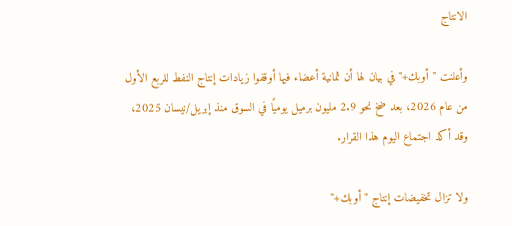الانتاج

وأعلنت "أوبك+" في بيان لها أن ثمانية أعضاء فيها أوقفوا زيادات إنتاج النفط للربع الأول من عام 2026، بعد ضخ نحو 2.9 مليون برميل يوميًا في السوق منذ إبريل/نيسان 2025، وقد أكد اجتماع اليوم هذا القرار.

ولا تزال تخفيضات إنتاج "أوبك+"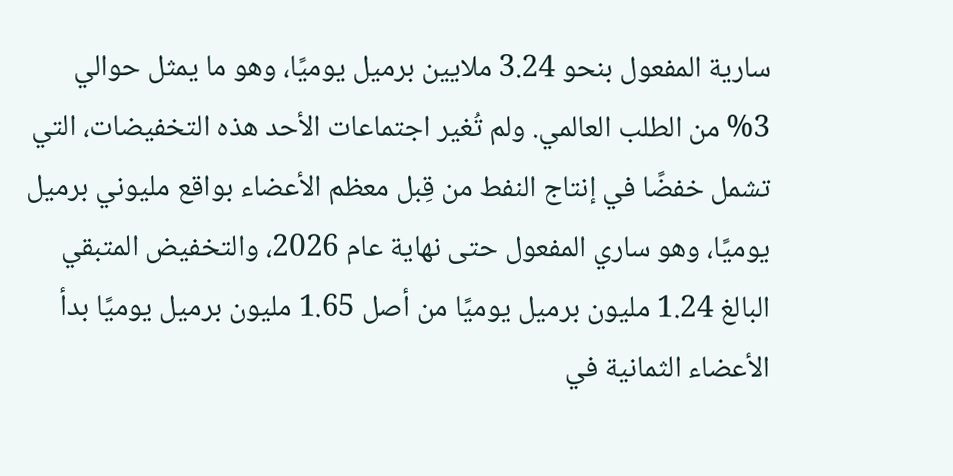سارية المفعول بنحو 3.24 ملايين برميل يوميًا، وهو ما يمثل حوالي 3% من الطلب العالمي. ولم تُغير اجتماعات الأحد هذه التخفيضات، التي تشمل خفضًا في إنتاج النفط من قِبل معظم الأعضاء بواقع مليوني برميل يوميًا، وهو ساري المفعول حتى نهاية عام 2026، والتخفيض المتبقي البالغ 1.24 مليون برميل يوميًا من أصل 1.65 مليون برميل يوميًا بدأ الأعضاء الثمانية في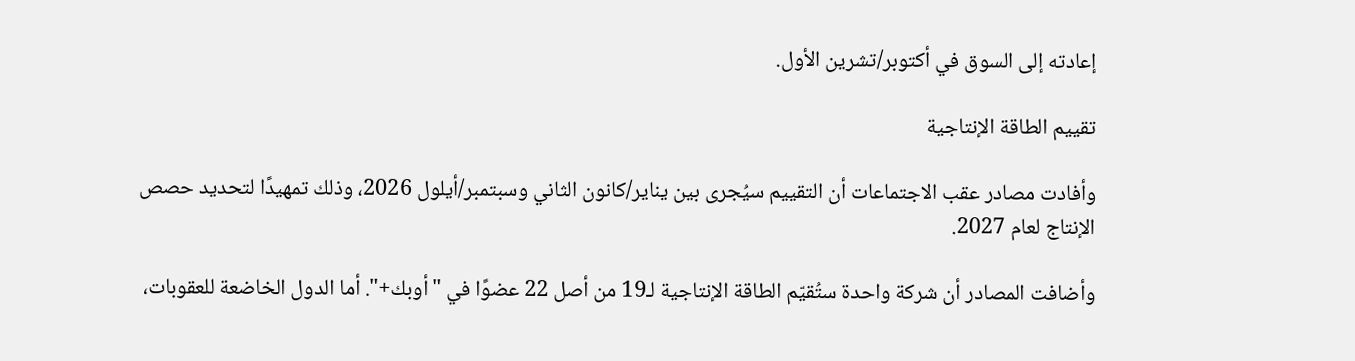إعادته إلى السوق في أكتوبر/تشرين الأول.

تقييم الطاقة الإنتاجية

وأفادت مصادر عقب الاجتماعات أن التقييم سيُجرى بين يناير/كانون الثاني وسبتمبر/أيلول 2026، وذلك تمهيدًا لتحديد حصص الإنتاج لعام 2027.

وأضافت المصادر أن شركة واحدة ستُقيّم الطاقة الإنتاجية لـ19 من أصل 22 عضوًا في "أوبك+". أما الدول الخاضعة للعقوبات،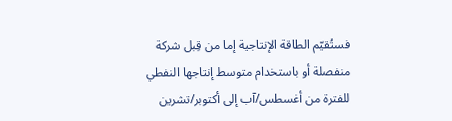فستُقيّم الطاقة الإنتاجية إما من قِبل شركة منفصلة أو باستخدام متوسط إنتاجها النفطي للفترة من أغسطس/آب إلى أكتوبر/تشرين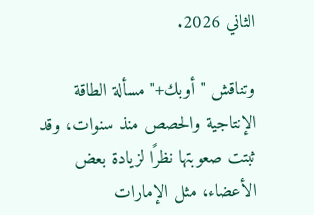الثاني 2026.

وتناقش "أوبك+" مسألة الطاقة الإنتاجية والحصص منذ سنوات، وقد ثبتت صعوبتها نظرًا لزيادة بعض الأعضاء، مثل الإمارات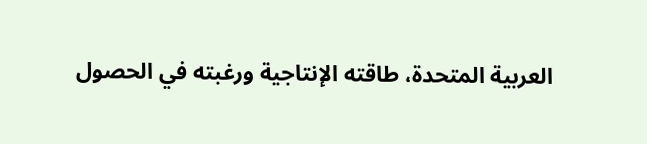العربية المتحدة، طاقته الإنتاجية ورغبته في الحصول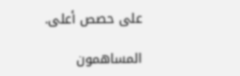على حصص أعلى.

المساهمون